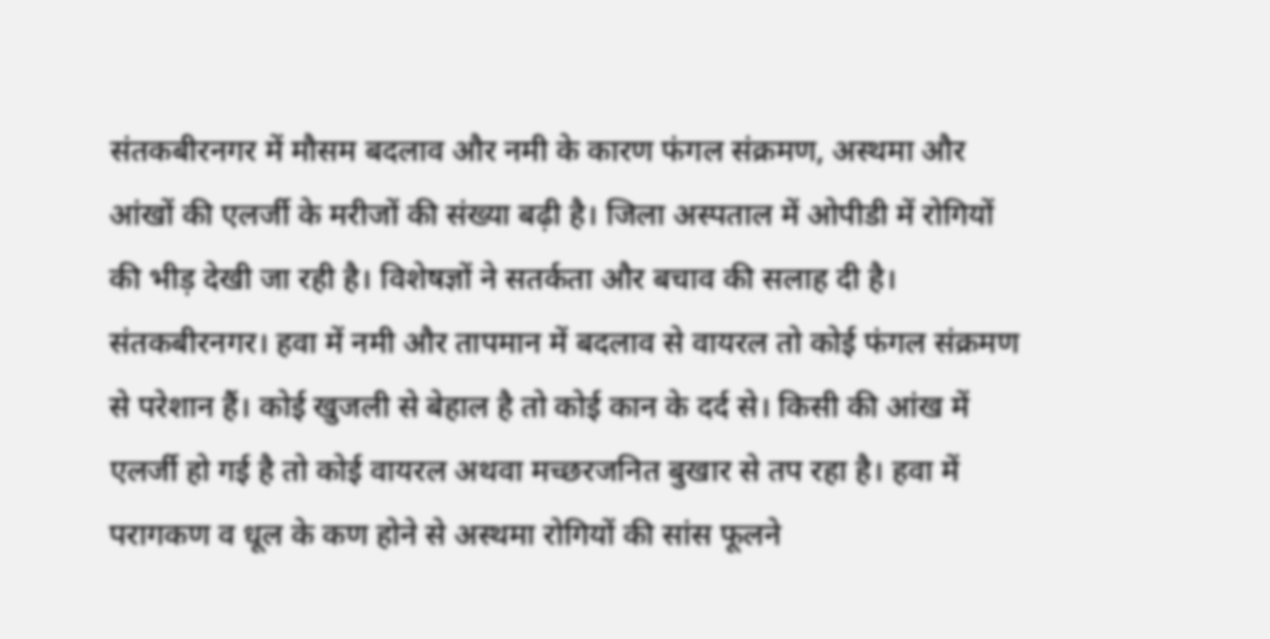संतकबीरनगर में मौसम बदलाव और नमी के कारण फंगल संक्रमण, अस्थमा और आंखों की एलर्जी के मरीजों की संख्या बढ़ी है। जिला अस्पताल में ओपीडी में रोगियों की भीड़ देखी जा रही है। विशेषज्ञों ने सतर्कता और बचाव की सलाह दी है।
संतकबीरनगर। हवा में नमी और तापमान में बदलाव से वायरल तो कोई फंगल संक्रमण से परेशान हैं। कोई खुजली से बेहाल है तो कोई कान के दर्द से। किसी की आंख में एलर्जी हो गई है तो कोई वायरल अथवा मच्छरजनित बुखार से तप रहा है। हवा में परागकण व धूल के कण होने से अस्थमा रोगियों की सांस फूलने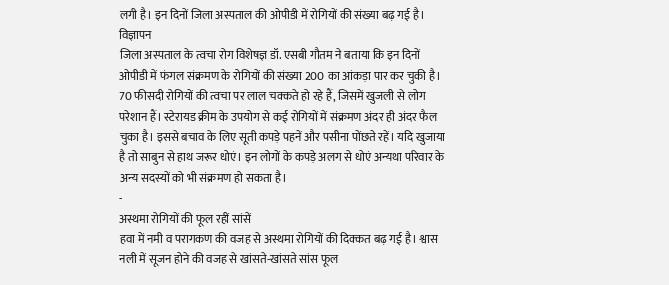लगी है। इन दिनों जिला अस्पताल की ओपीडी में रोगियों की संख्या बढ़ गई है।
विज्ञापन
जिला अस्पताल के त्वचा रोग विशेषज्ञ डॉ. एसबी गौतम ने बताया कि इन दिनों ओपीडी में फंगल संक्रमण के रोगियों की संख्या 200 का आंकड़ा पार कर चुकी है। 70 फीसदी रोगियों की त्वचा पर लाल चक्कते हो रहे हैं, जिसमें खुजली से लोग परेशान हैं। स्टेरायड क्रीम के उपयोग से कई रोगियों में संक्रमण अंदर ही अंदर फैल चुका है। इससे बचाव के लिए सूती कपड़े पहनें और पसीना पोंछते रहें। यदि खुजाया है तो साबुन से हाथ जरूर धोएं। इन लोगों के कपड़े अलग से धोएं अन्यथा परिवार के अन्य सदस्यों को भी संक्रमण हो सकता है।
-
अस्थमा रोगियों की फूल रहीं सांसें
हवा में नमी व परागकण की वजह से अस्थमा रोगियों की दिक्कत बढ़ गई है। श्वास नली में सूजन होने की वजह से खांसते-खांसते सांस फूल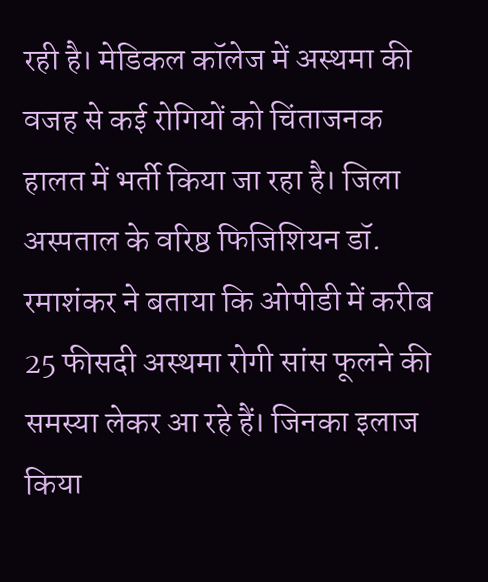रही है। मेडिकल कॉलेज में अस्थमा की वजह से कई रोगियों को चिंताजनक हालत में भर्ती किया जा रहा है। जिला अस्पताल के वरिष्ठ फिजिशियन डॉ. रमाशंकर ने बताया कि ओपीडी में करीब 25 फीसदी अस्थमा रोगी सांस फूलने की समस्या लेकर आ रहे हैं। जिनका इलाज किया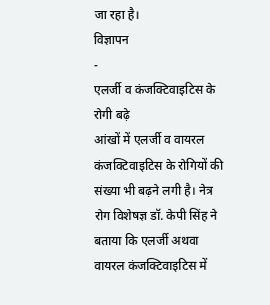जा रहा है।
विज्ञापन
-
एलर्जी व कंजक्टिवाइटिस के रोगी बढ़े
आंखों में एलर्जी व वायरल कंजक्टिवाइटिस के रोगियों की संख्या भी बढ़ने लगी है। नेत्र रोग विशेषज्ञ डॉ. केपी सिंह ने बताया कि एलर्जी अथवा वायरल कंजक्टिवाइटिस में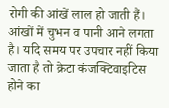रोगी की आंखें लाल हो जाती हैं। आंखों में चुभन व पानी आने लगता है। यदि समय पर उपचार नहीं किया जाता है तो क्रेटा कंजक्टिवाइटिस होने का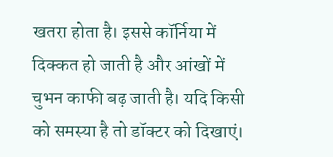खतरा होता है। इससे कॉर्निया में दिक्कत हो जाती है और आंखों में चुभन काफी बढ़ जाती है। यदि किसी को समस्या है तो डॉक्टर को दिखाएं।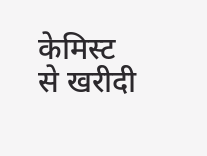केमिस्ट से खरीदी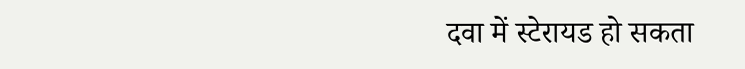दवा में स्टेरायड हो सकता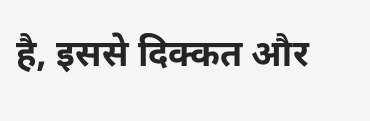है, इससे दिक्कत और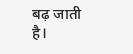बढ़ जाती है।